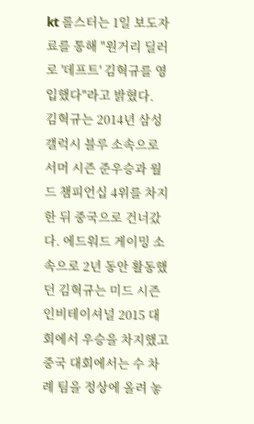kt 롤스터는 1일 보도자료를 통해 "원거리 딜러로 '데프트' 김혁규를 영입했다"라고 밝혔다.
김혁규는 2014년 삼성 갤럭시 블루 소속으로 서머 시즌 준우승과 월드 챔피언십 4위를 차지한 뒤 중국으로 건너갔다. 에드워드 게이밍 소속으로 2년 동안 활동했던 김혁규는 미드 시즌 인비테이셔널 2015 대회에서 우승을 차지했고 중국 대회에서는 수 차례 팀을 정상에 올려 놓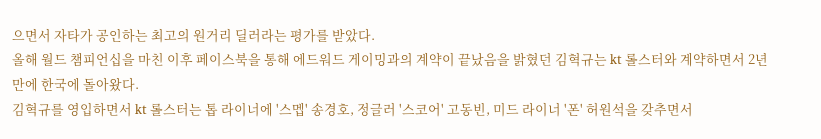으면서 자타가 공인하는 최고의 원거리 딜러라는 평가를 받았다.
올해 월드 챔피언십을 마친 이후 페이스북을 통해 에드워드 게이밍과의 계약이 끝났음을 밝혔던 김혁규는 kt 롤스터와 계약하면서 2년만에 한국에 돌아왔다.
김혁규를 영입하면서 kt 롤스터는 톱 라이너에 '스멥' 송경호, 정글러 '스코어' 고동빈, 미드 라이너 '폰' 허원석을 갖추면서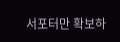서포터만 확보하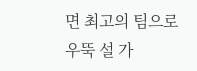면 최고의 팀으로 우뚝 설 가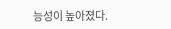능성이 높아졌다.